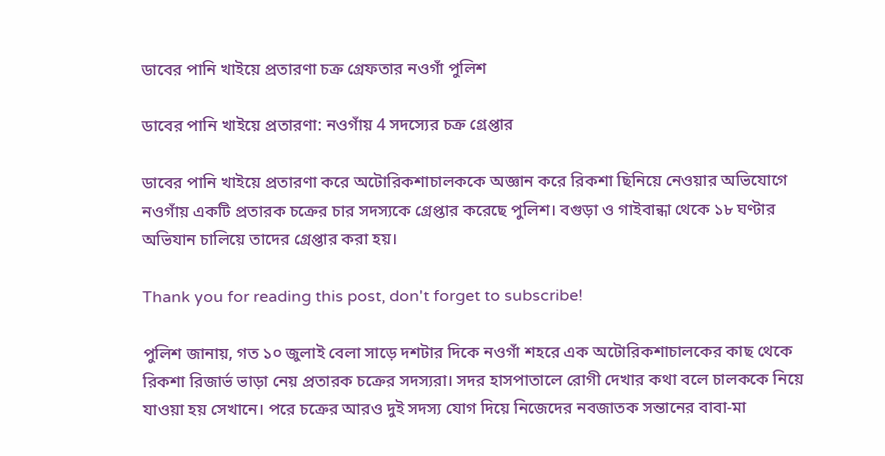ডাবের পানি খাইয়ে প্রতারণা চক্র গ্রেফতার নওগাঁ পুলিশ

ডাবের পানি খাইয়ে প্রতারণা: নওগাঁয় 4 সদস্যের চক্র গ্রেপ্তার

ডাবের পানি খাইয়ে প্রতারণা করে অটোরিকশাচালককে অজ্ঞান করে রিকশা ছিনিয়ে নেওয়ার অভিযোগে নওগাঁয় একটি প্রতারক চক্রের চার সদস্যকে গ্রেপ্তার করেছে পুলিশ। বগুড়া ও গাইবান্ধা থেকে ১৮ ঘণ্টার অভিযান চালিয়ে তাদের গ্রেপ্তার করা হয়।

Thank you for reading this post, don't forget to subscribe!

পুলিশ জানায়, গত ১০ জুলাই বেলা সাড়ে দশটার দিকে নওগাঁ শহরে এক অটোরিকশাচালকের কাছ থেকে রিকশা রিজার্ভ ভাড়া নেয় প্রতারক চক্রের সদস্যরা। সদর হাসপাতালে রোগী দেখার কথা বলে চালককে নিয়ে যাওয়া হয় সেখানে। পরে চক্রের আরও দুই সদস্য যোগ দিয়ে নিজেদের নবজাতক সন্তানের বাবা-মা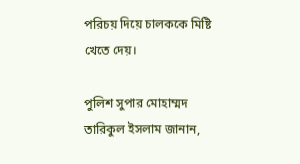পরিচয় দিয়ে চালককে মিষ্টি খেতে দেয়।

পুলিশ সুপার মোহাম্মদ তারিকুল ইসলাম জানান,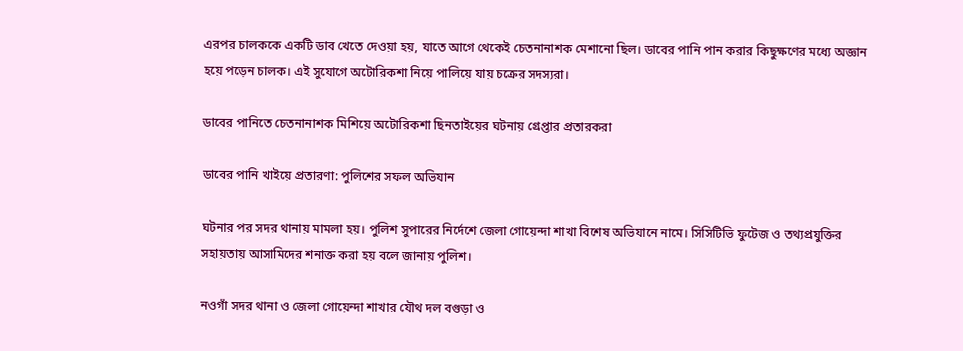এরপর চালককে একটি ডাব খেতে দেওয়া হয়, যাতে আগে থেকেই চেতনানাশক মেশানো ছিল। ডাবের পানি পান করার কিছুক্ষণের মধ্যে অজ্ঞান হয়ে পড়েন চালক। এই সুযোগে অটোরিকশা নিয়ে পালিয়ে যায় চক্রের সদস্যরা।

ডাবের পানিতে চেতনানাশক মিশিয়ে অটোরিকশা ছিনতাইয়ের ঘটনায় গ্রেপ্তার প্রতারকরা

ডাবের পানি খাইয়ে প্রতারণা: পুলিশের সফল অভিযান

ঘটনার পর সদর থানায় মামলা হয়। পুলিশ সুপারের নির্দেশে জেলা গোয়েন্দা শাখা বিশেষ অভিযানে নামে। সিসিটিভি ফুটেজ ও তথ্যপ্রযুক্তির সহায়তায় আসামিদের শনাক্ত করা হয় বলে জানায় পুলিশ।

নওগাঁ সদর থানা ও জেলা গোয়েন্দা শাখার যৌথ দল বগুড়া ও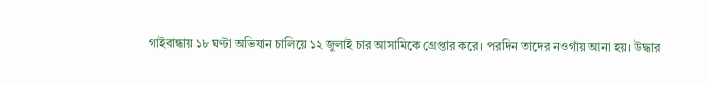গাইবান্ধায় ১৮ ঘণ্টা অভিযান চালিয়ে ১২ জুলাই চার আসামিকে গ্রেপ্তার করে। পরদিন তাদের নওগাঁয় আনা হয়। উদ্ধার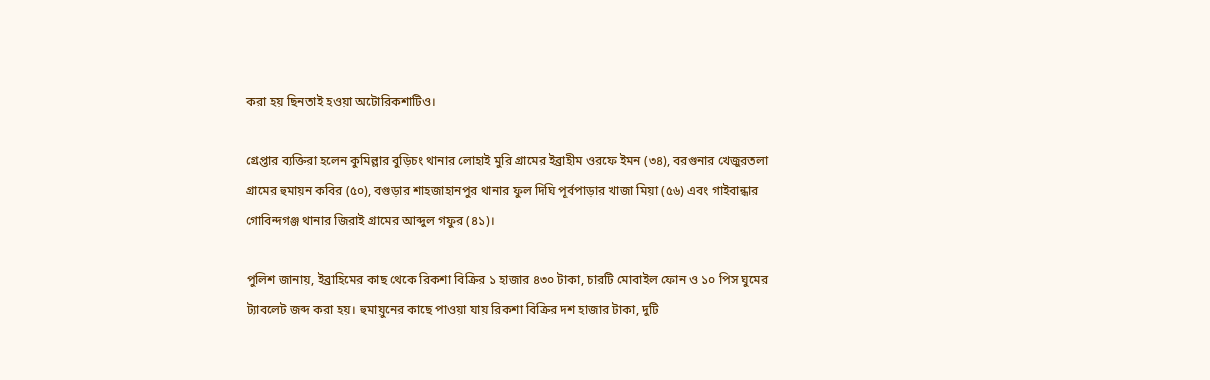করা হয় ছিনতাই হওয়া অটোরিকশাটিও।

গ্রেপ্তার ব্যক্তিরা হলেন কুমিল্লার বুড়িচং থানার লোহাই মুরি গ্রামের ইব্রাহীম ওরফে ইমন (৩৪), বরগুনার খেজুরতলা গ্রামের হুমায়ন কবির (৫০), বগুড়ার শাহজাহানপুর থানার ফুল দিঘি পূর্বপাড়ার খাজা মিয়া (৫৬) এবং গাইবান্ধার গোবিন্দগঞ্জ থানার জিরাই গ্রামের আব্দুল গফুর (৪১)।

পুলিশ জানায়, ইব্রাহিমের কাছ থেকে রিকশা বিক্রির ১ হাজার ৪৩০ টাকা, চারটি মোবাইল ফোন ও ১০ পিস ঘুমের ট্যাবলেট জব্দ করা হয়। হুমায়ুনের কাছে পাওয়া যায় রিকশা বিক্রির দশ হাজার টাকা, দুটি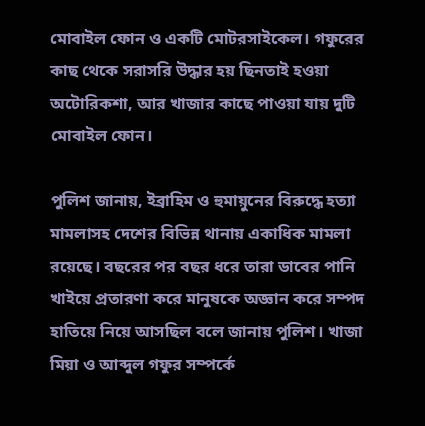মোবাইল ফোন ও একটি মোটরসাইকেল। গফুরের কাছ থেকে সরাসরি উদ্ধার হয় ছিনতাই হওয়া অটোরিকশা, আর খাজার কাছে পাওয়া যায় দুটি মোবাইল ফোন।

পুলিশ জানায়, ইব্রাহিম ও হুমায়ুনের বিরুদ্ধে হত্যা মামলাসহ দেশের বিভিন্ন থানায় একাধিক মামলা রয়েছে। বছরের পর বছর ধরে তারা ডাবের পানি খাইয়ে প্রতারণা করে মানুষকে অজ্ঞান করে সম্পদ হাতিয়ে নিয়ে আসছিল বলে জানায় পুলিশ। খাজা মিয়া ও আব্দুল গফুর সম্পর্কে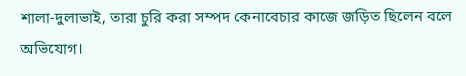শালা-দুলাভাই, তারা চুরি করা সম্পদ কেনাবেচার কাজে জড়িত ছিলেন বলে অভিযোগ।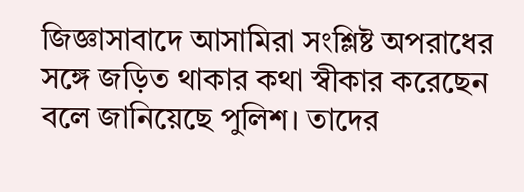জিজ্ঞাসাবাদে আসামিরা সংশ্লিষ্ট অপরাধের সঙ্গে জড়িত থাকার কথা স্বীকার করেছেন বলে জানিয়েছে পুলিশ। তাদের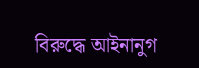বিরুদ্ধে আইনানুগ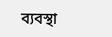ব্যবস্থা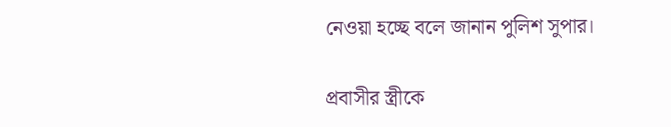নেওয়া হচ্ছে বলে জানান পুলিশ সুপার।

প্রবাসীর স্ত্রীকে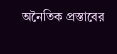অনৈতিক প্রস্তাবের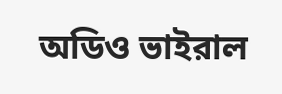অডিও ভাইরাল